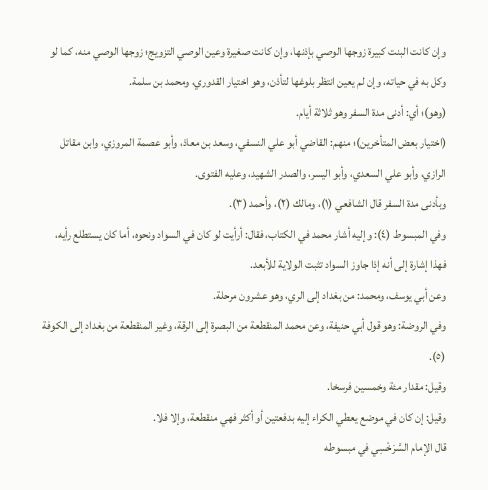وإن كانت البنت كبيرة زوجها الوصي بإذنها، وإن كانت صغيرة وعين الوصي التزويج؛ زوجها الوصي منه، كما لو وكل به في حياته، وإن لم يعين انتظر بلوغها لتأذن، وهو اختيار القدوري، ومحمد بن سلمة.
(وهو)؛ أي: أدنى مدة السفر وهو ثلاثة أيام.
(اختيار بعض المتأخرين)؛ منهم: القاضي أبو علي النسفي، وسعد بن معاذ، وأبو عصمة المروزي، وابن مقاتل الرازي، وأبو علي السعدي، وأبو اليسر، والصدر الشهيد، وعليه الفتوى.
وبأدنى مدة السفر قال الشافعي (١)، ومالك (٢)، وأحمد (٣).
وفي المبسوط (٤): وإليه أشار محمد في الكتاب، فقال: أرأيت لو كان في السواد ونحوه، أما كان يستطلع رأيه، فهذا إشارة إلى أنه إذا جاوز السواد تثبت الولاية للأبعد.
وعن أبي يوسف، ومحمد: من بغداد إلى الري، وهو عشرون مرحلة.
وفي الروضة: وهو قول أبي حنيفة، وعن محمد المنقطعة من البصرة إلى الرقة، وغير المنقطعة من بغداد إلى الكوفة (٥).
وقيل: مقدار مئة وخمسين فرسخا.
وقيل: إن كان في موضع يعطي الكراء إليه بدفعتين أو أكثر فهي منقطعة، وإلا فلا.
قال الإمام السَّرَخْسِي في مبسوطه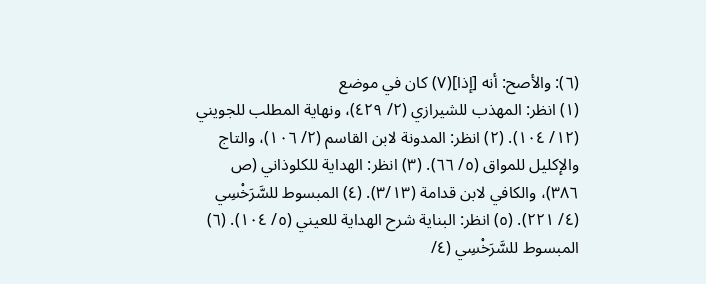(٦): والأصح: أنه [إذا](٧) كان في موضع
(١) انظر: المهذب للشيرازي (٢/ ٤٢٩)، ونهاية المطلب للجويني (١٢/ ١٠٤). (٢) انظر: المدونة لابن القاسم (٢/ ١٠٦)، والتاج والإكليل للمواق (٥/ ٦٦). (٣) انظر: الهداية للكلوذاني (ص ٣٨٦)، والكافي لابن قدامة (٣/١٣). (٤) المبسوط للسَّرَخْسِي (٤/ ٢٢١). (٥) انظر: البناية شرح الهداية للعيني (٥/ ١٠٤). (٦) المبسوط للسَّرَخْسِي (٤/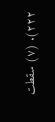٢٢٢). (٧) سقطت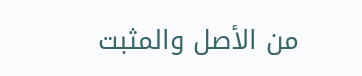من الأصل والمثبت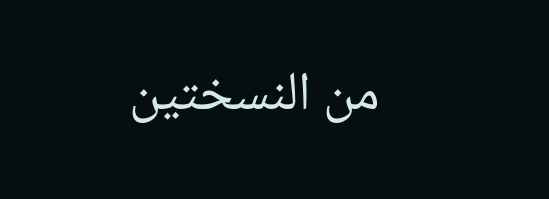من النسختين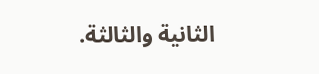الثانية والثالثة.